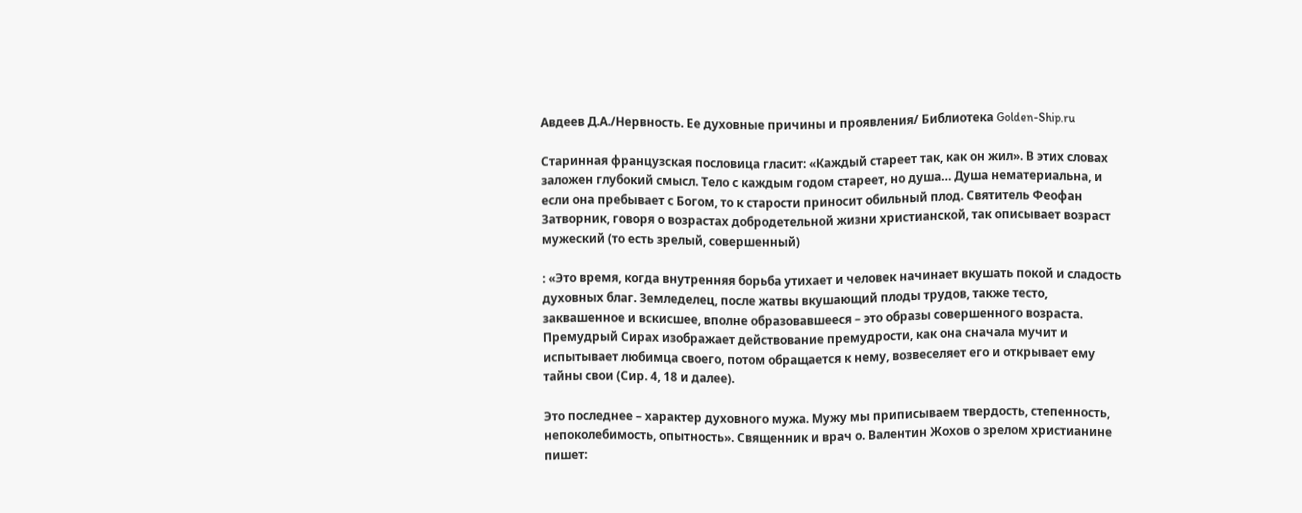Авдеев Д.А./Нервность. Ее духовные причины и проявления/ Библиотека Golden-Ship.ru

Старинная французская пословица гласит: «Каждый стареет так, как он жил». В этих словах заложен глубокий смысл. Тело с каждым годом стареет, но душа… Душа нематериальна, и если она пребывает с Богом, то к старости приносит обильный плод. Святитель Феофан Затворник, говоря о возрастах добродетельной жизни христианской, так описывает возраст мужеский (то есть зрелый, совершенный)

: «Это время, когда внутренняя борьба утихает и человек начинает вкушать покой и сладость духовных благ. Земледелец, после жатвы вкушающий плоды трудов, также тесто, заквашенное и вскисшее, вполне образовавшееся – это образы совершенного возраста. Премудрый Сирах изображает действование премудрости, как она сначала мучит и испытывает любимца своего, потом обращается к нему, возвеселяет его и открывает ему тайны свои (Сир. 4, 18 и далее).

Это последнее – характер духовного мужа. Мужу мы приписываем твердость, степенность, непоколебимость, опытность». Священник и врач о. Валентин Жохов о зрелом христианине пишет: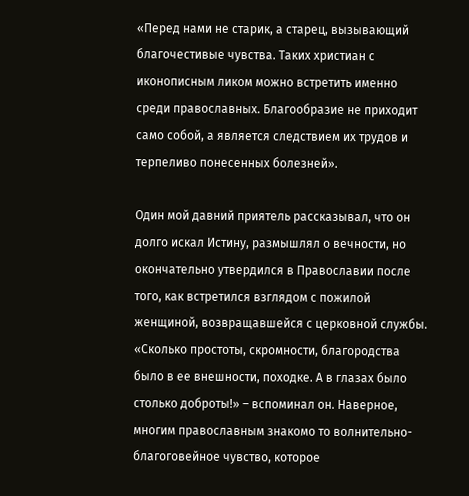«Перед нами не старик, а старец, вызывающий благочестивые чувства. Таких христиан с иконописным ликом можно встретить именно среди православных. Благообразие не приходит само собой, а является следствием их трудов и терпеливо понесенных болезней».

Один мой давний приятель рассказывал, что он долго искал Истину, размышлял о вечности, но окончательно утвердился в Православии после того, как встретился взглядом с пожилой женщиной, возвращавшейся с церковной службы. «Сколько простоты, скромности, благородства было в ее внешности, походке. А в глазах было столько доброты!» – вспоминал он. Наверное, многим православным знакомо то волнительно-благоговейное чувство, которое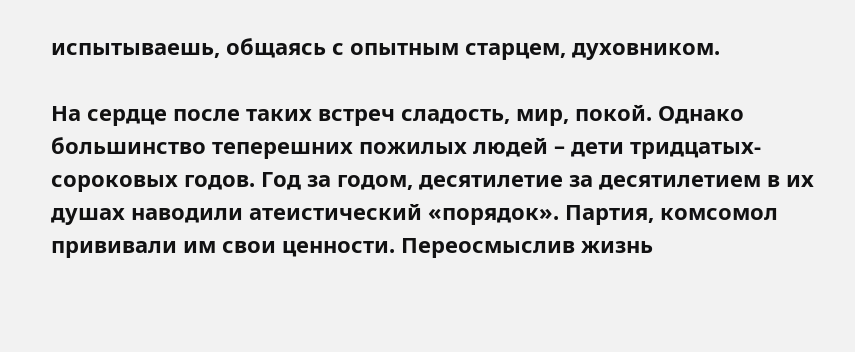испытываешь, общаясь с опытным старцем, духовником.

На сердце после таких встреч сладость, мир, покой. Однако большинство теперешних пожилых людей – дети тридцатых-сороковых годов. Год за годом, десятилетие за десятилетием в их душах наводили атеистический «порядок». Партия, комсомол прививали им свои ценности. Переосмыслив жизнь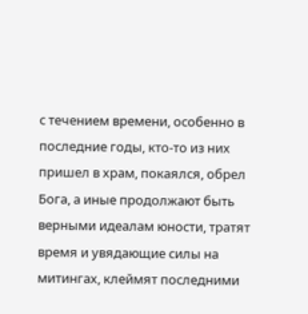с течением времени, особенно в последние годы, кто-то из них пришел в храм, покаялся, обрел Бога, а иные продолжают быть верными идеалам юности, тратят время и увядающие силы на митингах, клеймят последними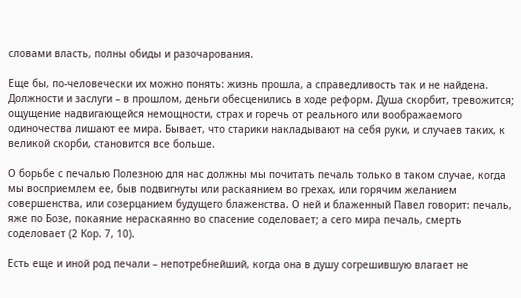словами власть, полны обиды и разочарования.

Еще бы, по-человечески их можно понять: жизнь прошла, а справедливость так и не найдена. Должности и заслуги – в прошлом, деньги обесценились в ходе реформ. Душа скорбит, тревожится; ощущение надвигающейся немощности, страх и горечь от реального или воображаемого одиночества лишают ее мира. Бывает, что старики накладывают на себя руки, и случаев таких, к великой скорби, становится все больше.

О борьбе с печалью Полезною для нас должны мы почитать печаль только в таком случае, когда мы восприемлем ее, быв подвигнуты или раскаянием во грехах, или горячим желанием совершенства, или созерцанием будущего блаженства. О ней и блаженный Павел говорит: печаль, яже по Бозе, покаяние нераскаянно во спасение соделовает; а сего мира печаль, смерть соделовает (2 Кор. 7, 10).

Есть еще и иной род печали – непотребнейший, когда она в душу согрешившую влагает не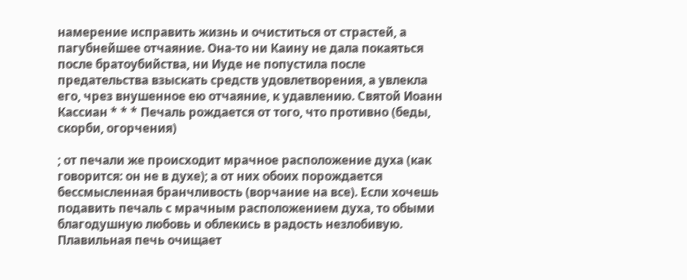намерение исправить жизнь и очиститься от страстей, а пагубнейшее отчаяние. Она-то ни Каину не дала покаяться после братоубийства, ни Иуде не попустила после предательства взыскать средств удовлетворения, а увлекла его, чрез внушенное ею отчаяние, к удавлению. Святой Иоанн Кассиан * * * Печаль рождается от того, что противно (беды, скорби, огорчения)

; от печали же происходит мрачное расположение духа (как говорится: он не в духе); а от них обоих порождается бессмысленная бранчливость (ворчание на все). Если хочешь подавить печаль с мрачным расположением духа, то обыми благодушную любовь и облекись в радость незлобивую. Плавильная печь очищает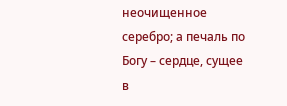неочищенное серебро; а печаль по Богу – сердце, сущее в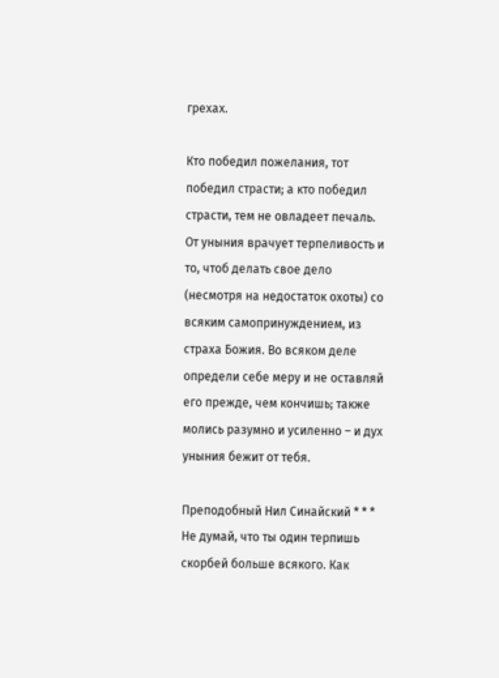грехах.

Кто победил пожелания, тот победил страсти; а кто победил страсти, тем не овладеет печаль. От уныния врачует терпеливость и то, чтоб делать свое дело (несмотря на недостаток охоты) со всяким самопринуждением, из страха Божия. Во всяком деле определи себе меру и не оставляй его прежде, чем кончишь; также молись разумно и усиленно – и дух уныния бежит от тебя.

Преподобный Нил Синайский * * * Не думай, что ты один терпишь скорбей больше всякого. Как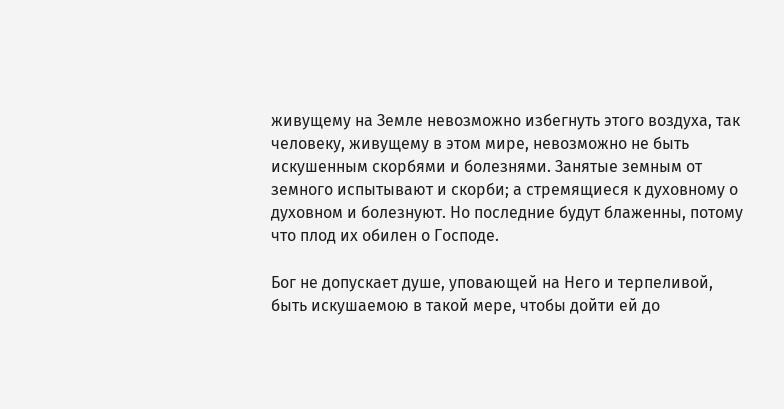живущему на Земле невозможно избегнуть этого воздуха, так человеку, живущему в этом мире, невозможно не быть искушенным скорбями и болезнями. Занятые земным от земного испытывают и скорби; а стремящиеся к духовному о духовном и болезнуют. Но последние будут блаженны, потому что плод их обилен о Господе.

Бог не допускает душе, уповающей на Него и терпеливой, быть искушаемою в такой мере, чтобы дойти ей до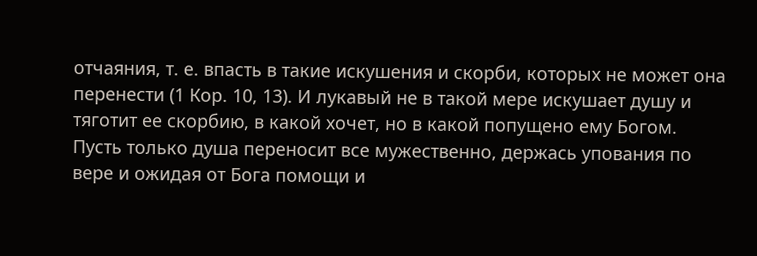отчаяния, т. е. впасть в такие искушения и скорби, которых не может она перенести (1 Кор. 10, 13). И лукавый не в такой мере искушает душу и тяготит ее скорбию, в какой хочет, но в какой попущено ему Богом. Пусть только душа переносит все мужественно, держась упования по вере и ожидая от Бога помощи и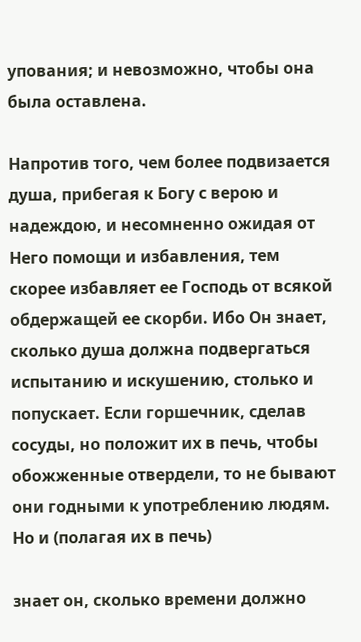упования; и невозможно, чтобы она была оставлена.

Напротив того, чем более подвизается душа, прибегая к Богу с верою и надеждою, и несомненно ожидая от Него помощи и избавления, тем скорее избавляет ее Господь от всякой обдержащей ее скорби. Ибо Он знает, сколько душа должна подвергаться испытанию и искушению, столько и попускает. Если горшечник, сделав сосуды, но положит их в печь, чтобы обожженные отвердели, то не бывают они годными к употреблению людям. Но и (полагая их в печь)

знает он, сколько времени должно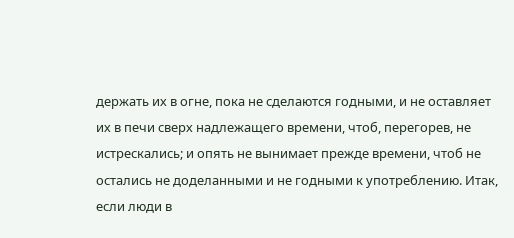держать их в огне, пока не сделаются годными, и не оставляет их в печи сверх надлежащего времени, чтоб, перегорев, не истрескались; и опять не вынимает прежде времени, чтоб не остались не доделанными и не годными к употреблению. Итак, если люди в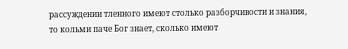рассуждении тленного имеют столько разборчивости и знания, то кольми паче Бог знает, сколько имеют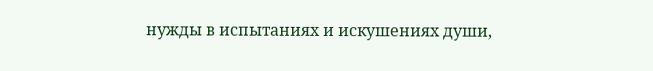нужды в испытаниях и искушениях души,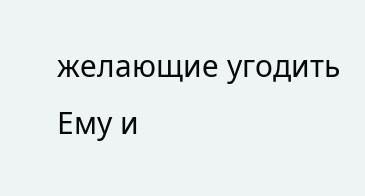желающие угодить Ему и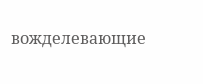вожделевающие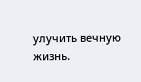улучить вечную жизнь.